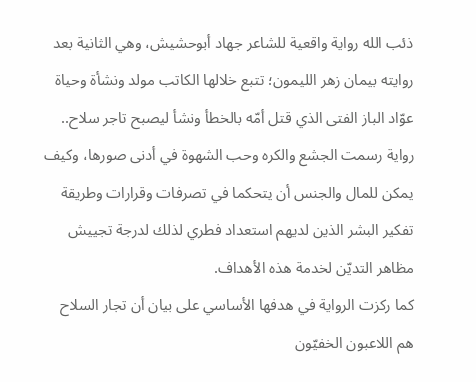ذئب الله رواية واقعية للشاعر جهاد أبوحشيش، وهي الثانية بعد روايته بيمان زهر الليمون؛ تتبع خلالها الكاتب مولد ونشأة وحياة عوّاد الباز الفتى الذي قتل أمّه بالخطأ ونشأ ليصبح تاجر سلاح.. رواية رسمت الجشع والكره وحب الشهوة في أدنى صورها، وكيف يمكن للمال والجنس أن يتحكما في تصرفات وقرارات وطريقة تفكير البشر الذين لديهم استعداد فطري لذلك لدرجة تجييش مظاهر التديّن لخدمة هذه الأهداف.
كما ركزت الرواية في هدفها الأساسي على بيان أن تجار السلاح هم اللاعبون الخفيّون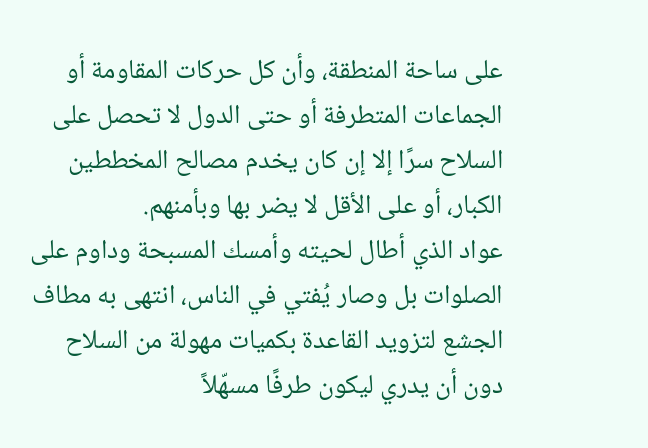على ساحة المنطقة، وأن كل حركات المقاومة أو الجماعات المتطرفة أو حتى الدول لا تحصل على السلاح سرًا إلا إن كان يخدم مصالح المخططين الكبار، أو على الأقل لا يضر بها وبأمنهم.
عواد الذي أطال لحيته وأمسك المسبحة وداوم على الصلوات بل وصار يُفتي في الناس، انتهى به مطاف الجشع لتزويد القاعدة بكميات مهولة من السلاح دون أن يدري ليكون طرفًا مسهّلاً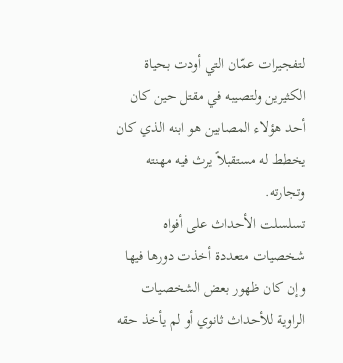لتفجيرات عمّان التي أودت بحياة الكثيرين ولتصيبه في مقتل حين كان أحد هؤلاء المصابين هو ابنه الذي كان يخطط له مستقبلاً يرث فيه مهنته وتجارته.
تسلسلت الأحداث على أفواه شخصيات متعددة أخذت دورها فيها وإن كان ظهور بعض الشخصيات الراوية للأحداث ثانوي أو لم يأخذ حقه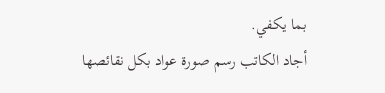بما يكفي.
أجاد الكاتب رسم صورة عواد بكل نقائصها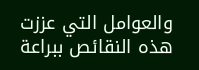والعوامل التي عززت هذه النقائص ببراعة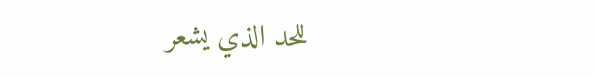للحد الذي يشعر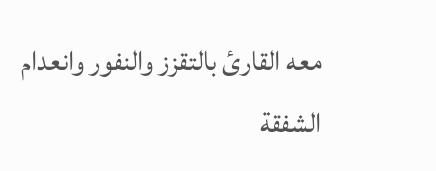معه القارئ بالتقزز والنفور وانعدام الشفقة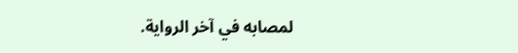لمصابه في آخر الرواية.